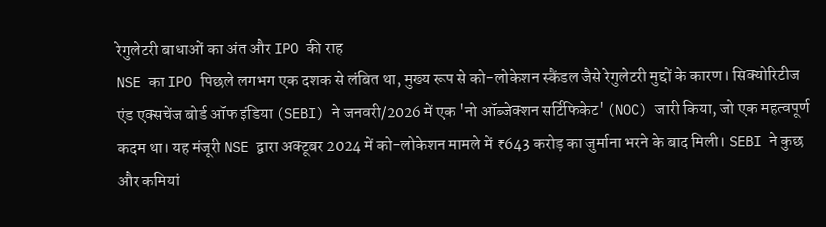रेगुलेटरी बाधाओं का अंत और IPO की राह
NSE का IPO पिछले लगभग एक दशक से लंबित था, मुख्य रूप से को-लोकेशन स्कैंडल जैसे रेगुलेटरी मुद्दों के कारण। सिक्योरिटीज एंड एक्सचेंज बोर्ड ऑफ इंडिया (SEBI) ने जनवरी/2026 में एक 'नो ऑब्जेक्शन सर्टिफिकेट' (NOC) जारी किया, जो एक महत्वपूर्ण कदम था। यह मंजूरी NSE द्वारा अक्टूबर 2024 में को-लोकेशन मामले में ₹643 करोड़ का जुर्माना भरने के बाद मिली। SEBI ने कुछ और कमियां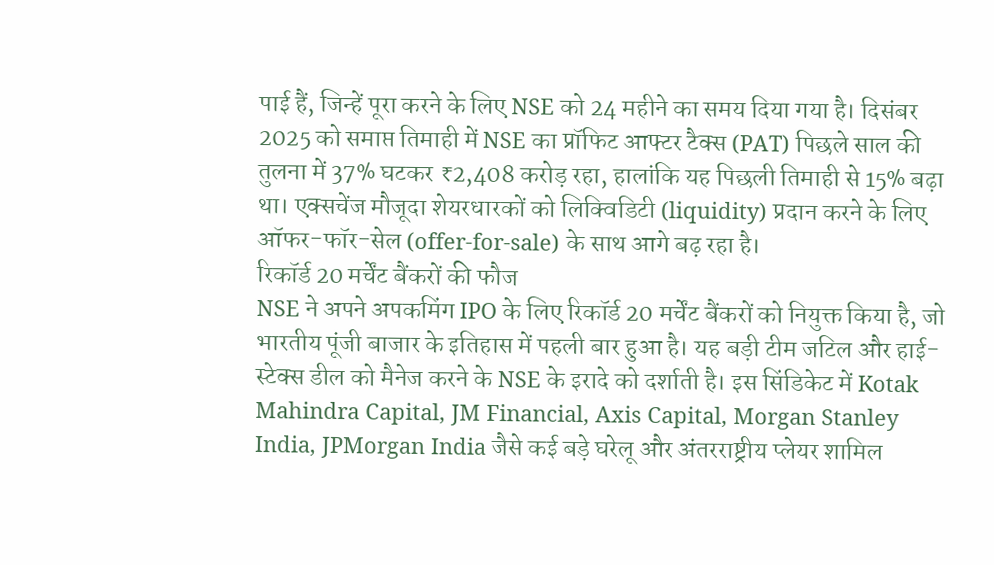पाई हैं, जिन्हें पूरा करने के लिए NSE को 24 महीने का समय दिया गया है। दिसंबर 2025 को समाप्त तिमाही में NSE का प्रॉफिट आफ्टर टैक्स (PAT) पिछले साल की तुलना में 37% घटकर ₹2,408 करोड़ रहा, हालांकि यह पिछली तिमाही से 15% बढ़ा था। एक्सचेंज मौजूदा शेयरधारकों को लिक्विडिटी (liquidity) प्रदान करने के लिए ऑफर-फॉर-सेल (offer-for-sale) के साथ आगे बढ़ रहा है।
रिकॉर्ड 20 मर्चेंट बैंकरों की फौज
NSE ने अपने अपकमिंग IPO के लिए रिकॉर्ड 20 मर्चेंट बैंकरों को नियुक्त किया है, जो भारतीय पूंजी बाजार के इतिहास में पहली बार हुआ है। यह बड़ी टीम जटिल और हाई-स्टेक्स डील को मैनेज करने के NSE के इरादे को दर्शाती है। इस सिंडिकेट में Kotak Mahindra Capital, JM Financial, Axis Capital, Morgan Stanley India, JPMorgan India जैसे कई बड़े घरेलू और अंतरराष्ट्रीय प्लेयर शामिल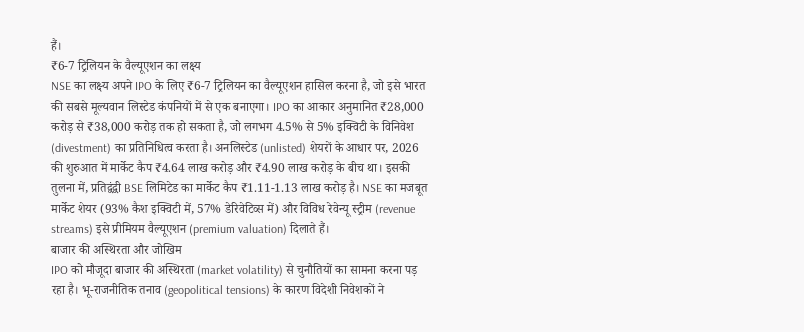हैं।
₹6-7 ट्रिलियन के वैल्यूएशन का लक्ष्य
NSE का लक्ष्य अपने IPO के लिए ₹6-7 ट्रिलियन का वैल्यूएशन हासिल करना है, जो इसे भारत की सबसे मूल्यवान लिस्टेड कंपनियों में से एक बनाएगा। IPO का आकार अनुमानित ₹28,000 करोड़ से ₹38,000 करोड़ तक हो सकता है, जो लगभग 4.5% से 5% इक्विटी के विनिवेश (divestment) का प्रतिनिधित्व करता है। अनलिस्टेड (unlisted) शेयरों के आधार पर, 2026 की शुरुआत में मार्केट कैप ₹4.64 लाख करोड़ और ₹4.90 लाख करोड़ के बीच था। इसकी तुलना में, प्रतिद्वंद्वी BSE लिमिटेड का मार्केट कैप ₹1.11-1.13 लाख करोड़ है। NSE का मजबूत मार्केट शेयर (93% कैश इक्विटी में, 57% डेरिवेटिव्स में) और विविध रेवेन्यू स्ट्रीम (revenue streams) इसे प्रीमियम वैल्यूएशन (premium valuation) दिलाते हैं।
बाजार की अस्थिरता और जोखिम
IPO को मौजूदा बाजार की अस्थिरता (market volatility) से चुनौतियों का सामना करना पड़ रहा है। भू-राजनीतिक तनाव (geopolitical tensions) के कारण विदेशी निवेशकों ने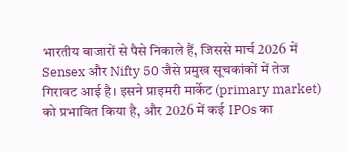भारतीय बाजारों से पैसे निकाले हैं, जिससे मार्च 2026 में Sensex और Nifty 50 जैसे प्रमुख सूचकांकों में तेज गिरावट आई है। इसने प्राइमरी मार्केट (primary market) को प्रभावित किया है, और 2026 में कई IPOs का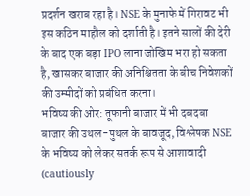प्रदर्शन खराब रहा है। NSE के मुनाफे में गिरावट भी इस कठिन माहौल को दर्शाती है। इतने सालों की देरी के बाद एक बड़ा IPO लाना जोखिम भरा हो सकता है, खासकर बाजार की अनिश्चितता के बीच निवेशकों की उम्मीदों को प्रबंधित करना।
भविष्य की ओर: तूफानी बाजार में भी दबदबा
बाजार की उथल-पुथल के बावजूद, विश्लेषक NSE के भविष्य को लेकर सतर्क रूप से आशावादी (cautiously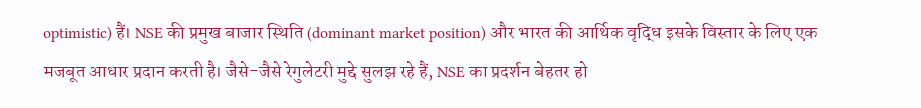optimistic) हैं। NSE की प्रमुख बाजार स्थिति (dominant market position) और भारत की आर्थिक वृद्धि इसके विस्तार के लिए एक मजबूत आधार प्रदान करती है। जैसे-जैसे रेगुलेटरी मुद्दे सुलझ रहे हैं, NSE का प्रदर्शन बेहतर हो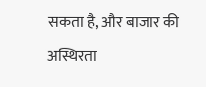सकता है, और बाजार की अस्थिरता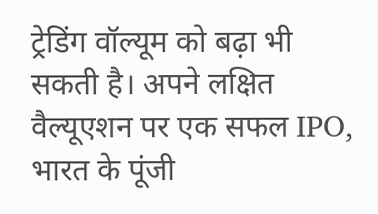ट्रेडिंग वॉल्यूम को बढ़ा भी सकती है। अपने लक्षित वैल्यूएशन पर एक सफल IPO, भारत के पूंजी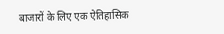बाजारों के लिए एक ऐतिहासिक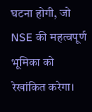घटना होगी, जो NSE की महत्वपूर्ण भूमिका को रेखांकित करेगा।